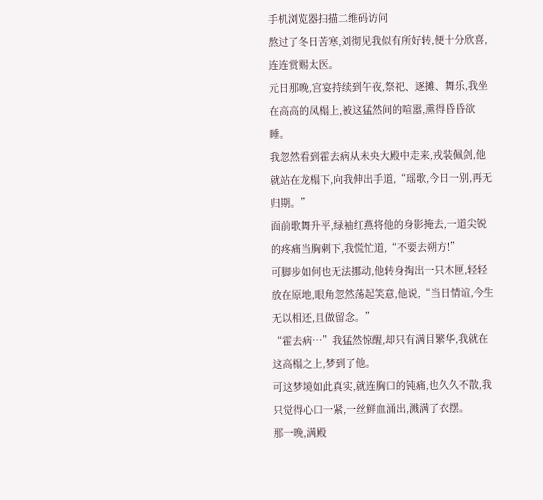手机浏览器扫描二维码访问
熬过了冬日苦寒,刘彻见我似有所好转,便十分欣喜,连连赏赐太医。
元日那晚,宫宴持续到午夜,祭祀、逐摊、舞乐,我坐在高高的凤榻上,被这猛然间的喧嚣,熏得昏昏欲睡。
我忽然看到霍去病从未央大殿中走来,戎装佩剑,他就站在龙榻下,向我伸出手道,“瑶歌,今日一别,再无归期。”
面前歌舞升平,绿袖红燕将他的身影掩去,一道尖锐的疼痛当胸刺下,我慌忙道,“不要去朔方!”
可脚步如何也无法挪动,他转身掏出一只木匣,轻轻放在原地,眼角忽然荡起笑意,他说,“当日情谊,今生无以相还,且做留念。”
“霍去病…”我猛然惊醒,却只有满目繁华,我就在这高榻之上,梦到了他。
可这梦境如此真实,就连胸口的钝痛,也久久不散,我只觉得心口一紧,一丝鲜血涌出,溅满了衣摆。
那一晚,满殿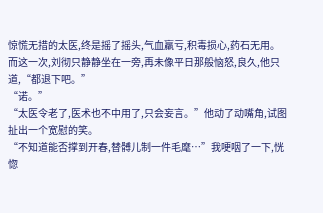惊慌无措的太医,终是摇了摇头,气血羸亏,积毒损心,药石无用。
而这一次,刘彻只静静坐在一旁,再未像平日那般恼怒,良久,他只道,“都退下吧。”
“诺。”
“太医令老了,医术也不中用了,只会妄言。”他动了动嘴角,试图扯出一个宽慰的笑。
“不知道能否撑到开春,替髆儿制一件毛麾…”我哽咽了一下,恍惚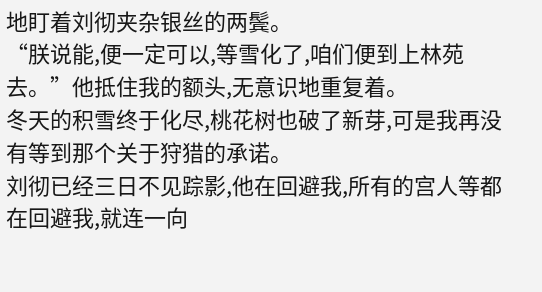地盯着刘彻夹杂银丝的两鬓。
“朕说能,便一定可以,等雪化了,咱们便到上林苑去。”他抵住我的额头,无意识地重复着。
冬天的积雪终于化尽,桃花树也破了新芽,可是我再没有等到那个关于狩猎的承诺。
刘彻已经三日不见踪影,他在回避我,所有的宫人等都在回避我,就连一向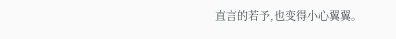直言的若予,也变得小心翼翼。